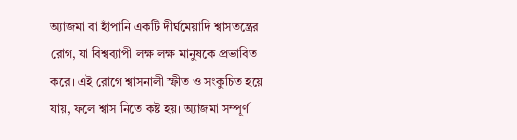অ্যাজমা বা হাঁপানি একটি দীর্ঘমেয়াদি শ্বাসতন্ত্রের রোগ, যা বিশ্বব্যাপী লক্ষ লক্ষ মানুষকে প্রভাবিত করে। এই রোগে শ্বাসনালী স্ফীত ও সংকুচিত হয়ে যায়, ফলে শ্বাস নিতে কষ্ট হয়। অ্যাজমা সম্পূর্ণ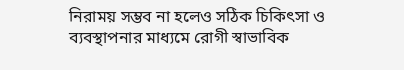নিরাময় সম্ভব না হলেও সঠিক চিকিৎসা ও ব্যবস্থাপনার মাধ্যমে রোগী স্বাভাবিক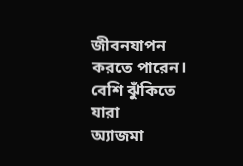জীবনযাপন করতে পারেন।
বেশি ঝুঁকিতে যারা
অ্যাজমা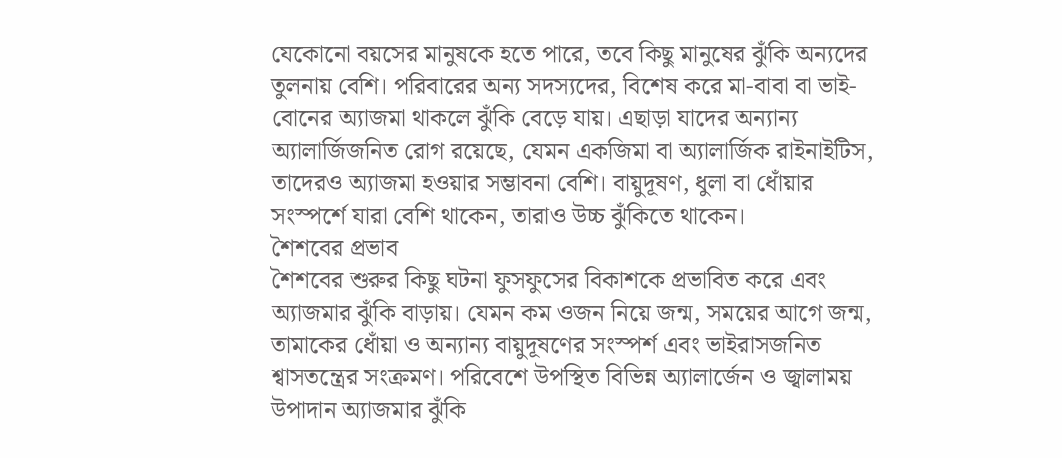যেকোনো বয়সের মানুষকে হতে পারে, তবে কিছু মানুষের ঝুঁকি অন্যদের তুলনায় বেশি। পরিবারের অন্য সদস্যদের, বিশেষ করে মা-বাবা বা ভাই-বোনের অ্যাজমা থাকলে ঝুঁকি বেড়ে যায়। এছাড়া যাদের অন্যান্য অ্যালার্জিজনিত রোগ রয়েছে, যেমন একজিমা বা অ্যালার্জিক রাইনাইটিস, তাদেরও অ্যাজমা হওয়ার সম্ভাবনা বেশি। বায়ুদূষণ, ধুলা বা ধোঁয়ার সংস্পর্শে যারা বেশি থাকেন, তারাও উচ্চ ঝুঁকিতে থাকেন।
শৈশবের প্রভাব
শৈশবের শুরুর কিছু ঘটনা ফুসফুসের বিকাশকে প্রভাবিত করে এবং অ্যাজমার ঝুঁকি বাড়ায়। যেমন কম ওজন নিয়ে জন্ম, সময়ের আগে জন্ম, তামাকের ধোঁয়া ও অন্যান্য বায়ুদূষণের সংস্পর্শ এবং ভাইরাসজনিত শ্বাসতন্ত্রের সংক্রমণ। পরিবেশে উপস্থিত বিভিন্ন অ্যালার্জেন ও জ্বালাময় উপাদান অ্যাজমার ঝুঁকি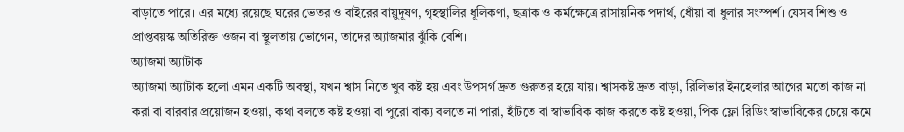বাড়াতে পারে। এর মধ্যে রয়েছে ঘরের ভেতর ও বাইরের বায়ুদূষণ, গৃহস্থালির ধূলিকণা, ছত্রাক ও কর্মক্ষেত্রে রাসায়নিক পদার্থ, ধোঁয়া বা ধুলার সংস্পর্শ। যেসব শিশু ও প্রাপ্তবয়স্ক অতিরিক্ত ওজন বা স্থূলতায় ভোগেন, তাদের অ্যাজমার ঝুঁকি বেশি।
অ্যাজমা অ্যাটাক
অ্যাজমা অ্যাটাক হলো এমন একটি অবস্থা, যখন শ্বাস নিতে খুব কষ্ট হয় এবং উপসর্গ দ্রুত গুরুতর হয়ে যায়। শ্বাসকষ্ট দ্রুত বাড়া, রিলিভার ইনহেলার আগের মতো কাজ না করা বা বারবার প্রয়োজন হওয়া, কথা বলতে কষ্ট হওয়া বা পুরো বাক্য বলতে না পারা, হাঁটতে বা স্বাভাবিক কাজ করতে কষ্ট হওয়া, পিক ফ্লো রিডিং স্বাভাবিকের চেয়ে কমে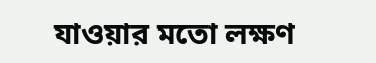যাওয়ার মতো লক্ষণ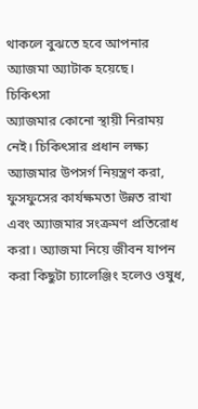থাকলে বুঝতে হবে আপনার অ্যাজমা অ্যাটাক হয়েছে।
চিকিৎসা
অ্যাজমার কোনো স্থায়ী নিরাময় নেই। চিকিৎসার প্রধান লক্ষ্য অ্যাজমার উপসর্গ নিয়ন্ত্রণ করা, ফুসফুসের কার্যক্ষমতা উন্নত রাখা এবং অ্যাজমার সংক্রমণ প্রতিরোধ করা। অ্যাজমা নিয়ে জীবন যাপন করা কিছুটা চ্যালেঞ্জিং হলেও ওষুধ,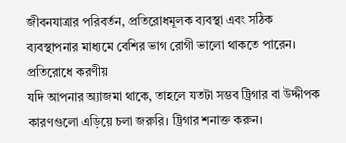জীবনযাত্রার পরিবর্তন, প্রতিরোধমূলক ব্যবস্থা এবং সঠিক ব্যবস্থাপনার মাধ্যমে বেশির ভাগ রোগী ভালো থাকতে পারেন।
প্রতিরোধে করণীয়
যদি আপনার অ্যাজমা থাকে, তাহলে যতটা সম্ভব ট্রিগার বা উদ্দীপক কারণগুলো এড়িয়ে চলা জরুরি। ট্রিগার শনাক্ত করুন।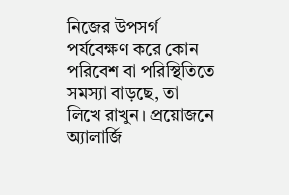নিজের উপসর্গ পর্যবেক্ষণ করে কোন পরিবেশ বা পরিস্থিতিতে সমস্যা বাড়ছে, তা লিখে রাখুন। প্রয়োজনে অ্যালার্জি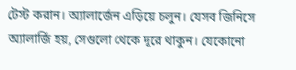টেস্ট করান। অ্যালার্জেন এড়িয়ে চলুন। যেসব জিনিসে অ্যালার্জি হয়, সেগুলো থেকে দূরে থাকুন। যেকোনো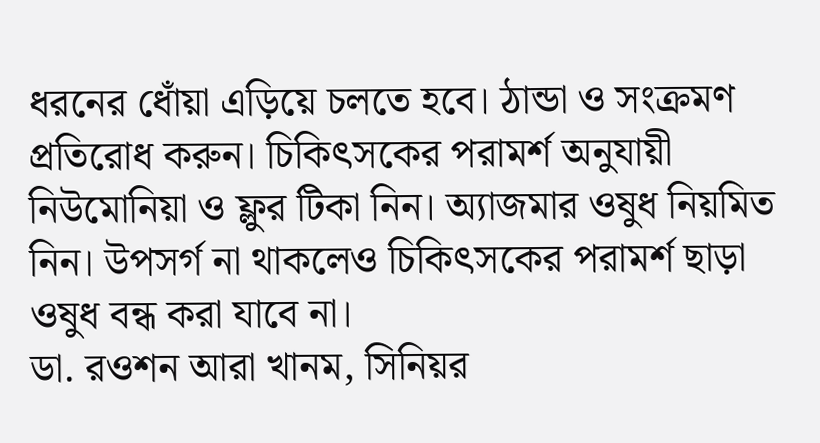ধরনের ধোঁয়া এড়িয়ে চলতে হবে। ঠান্ডা ও সংক্রমণ প্রতিরোধ করুন। চিকিৎসকের পরামর্শ অনুযায়ী নিউমোনিয়া ও ফ্লুর টিকা নিন। অ্যাজমার ওষুধ নিয়মিত নিন। উপসর্গ না থাকলেও চিকিৎসকের পরামর্শ ছাড়া ওষুধ বন্ধ করা যাবে না।
ডা. রওশন আরা খানম, সিনিয়র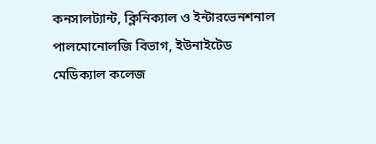কনসালট্যান্ট, ক্লিনিক্যাল ও ইন্টারভেনশনাল পালমোনোলজি বিভাগ, ইউনাইটেড মেডিক্যাল কলেজ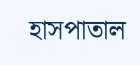হাসপাতাল